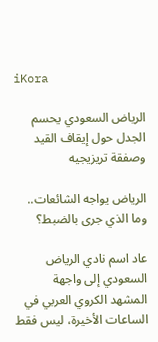iKora

الرياض السعودي يحسم الجدل حول إيقاف القيد وصفقة تريزيجيه

الرياض يواجه الشائعات.. وما الذي جرى بالضبط؟

عاد اسم نادي الرياض السعودي إلى واجهة المشهد الكروي العربي في الساعات الأخيرة، ليس فقط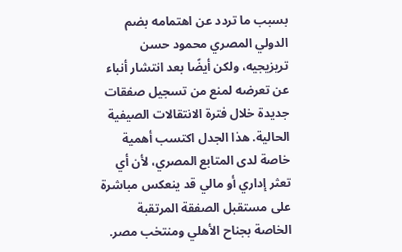بسبب ما تردد عن اهتمامه بضم الدولي المصري محمود حسن تريزيجيه، ولكن أيضًا بعد انتشار أنباء عن تعرضه لمنع من تسجيل صفقات جديدة خلال فترة الانتقالات الصيفية الحالية. هذا الجدل اكتسب أهمية خاصة لدى المتابع المصري، لأن أي تعثر إداري أو مالي قد ينعكس مباشرة على مستقبل الصفقة المرتقبة الخاصة بجناح الأهلي ومنتخب مصر.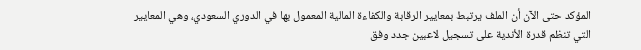المؤكد حتى الآن أن الملف يرتبط بمعايير الرقابة والكفاءة المالية المعمول بها في الدوري السعودي، وهي المعايير التي تنظم قدرة الأندية على تسجيل لاعبين جدد وفق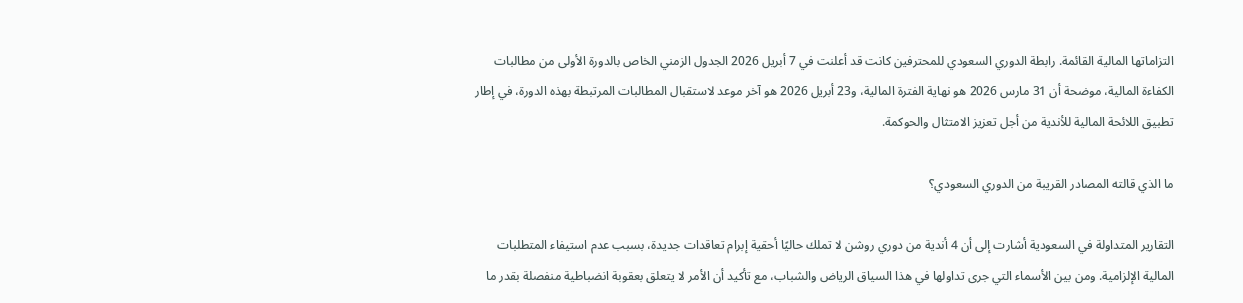التزاماتها المالية القائمة. رابطة الدوري السعودي للمحترفين كانت قد أعلنت في 7 أبريل 2026 الجدول الزمني الخاص بالدورة الأولى من مطالبات الكفاءة المالية، موضحة أن 31 مارس 2026 هو نهاية الفترة المالية، و23 أبريل 2026 هو آخر موعد لاستقبال المطالبات المرتبطة بهذه الدورة، في إطار تطبيق اللائحة المالية للأندية من أجل تعزيز الامتثال والحوكمة.

ما الذي قالته المصادر القريبة من الدوري السعودي؟

التقارير المتداولة في السعودية أشارت إلى أن 4 أندية من دوري روشن لا تملك حاليًا أحقية إبرام تعاقدات جديدة، بسبب عدم استيفاء المتطلبات المالية الإلزامية. ومن بين الأسماء التي جرى تداولها في هذا السياق الرياض والشباب، مع تأكيد أن الأمر لا يتعلق بعقوبة انضباطية منفصلة بقدر ما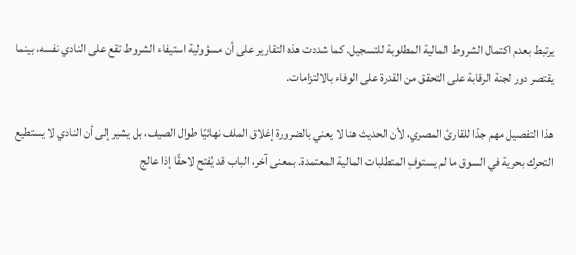يرتبط بعدم اكتمال الشروط المالية المطلوبة للتسجيل. كما شددت هذه التقارير على أن مسؤولية استيفاء الشروط تقع على النادي نفسه، بينما يقتصر دور لجنة الرقابة على التحقق من القدرة على الوفاء بالالتزامات.

هذا التفصيل مهم جدًا للقارئ المصري، لأن الحديث هنا لا يعني بالضرورة إغلاق الملف نهائيًا طوال الصيف، بل يشير إلى أن النادي لا يستطيع التحرك بحرية في السوق ما لم يستوفِ المتطلبات المالية المعتمدة. بمعنى آخر، الباب قد يُفتح لاحقًا إذا عالج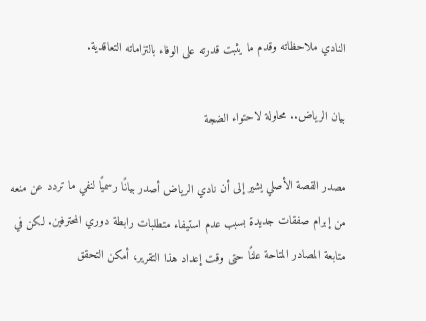النادي ملاحظاته وقدم ما يثبت قدرته على الوفاء بالتزاماته التعاقدية.

بيان الرياض.. محاولة لاحتواء الضجة

مصدر القصة الأصلي يشير إلى أن نادي الرياض أصدر بيانًا رسميًا لنفي ما تردد عن منعه من إبرام صفقات جديدة بسبب عدم استيفاء متطلبات رابطة دوري المحترفين. لكن في متابعة المصادر المتاحة علنًا حتى وقت إعداد هذا التقرير، أمكن التحقق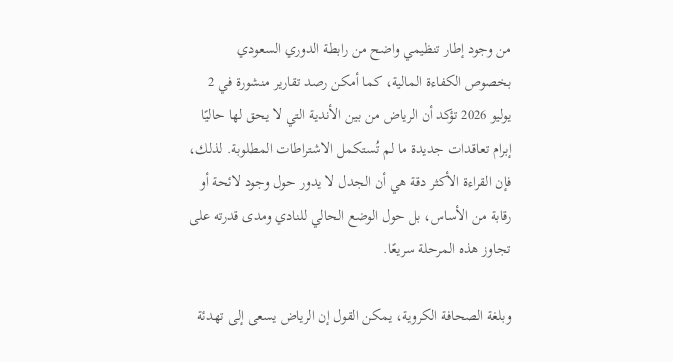من وجود إطار تنظيمي واضح من رابطة الدوري السعودي بخصوص الكفاءة المالية، كما أمكن رصد تقارير منشورة في 2 يوليو 2026 تؤكد أن الرياض من بين الأندية التي لا يحق لها حاليًا إبرام تعاقدات جديدة ما لم تُستكمل الاشتراطات المطلوبة. لذلك، فإن القراءة الأكثر دقة هي أن الجدل لا يدور حول وجود لائحة أو رقابة من الأساس، بل حول الوضع الحالي للنادي ومدى قدرته على تجاوز هذه المرحلة سريعًا.

وبلغة الصحافة الكروية، يمكن القول إن الرياض يسعى إلى تهدئة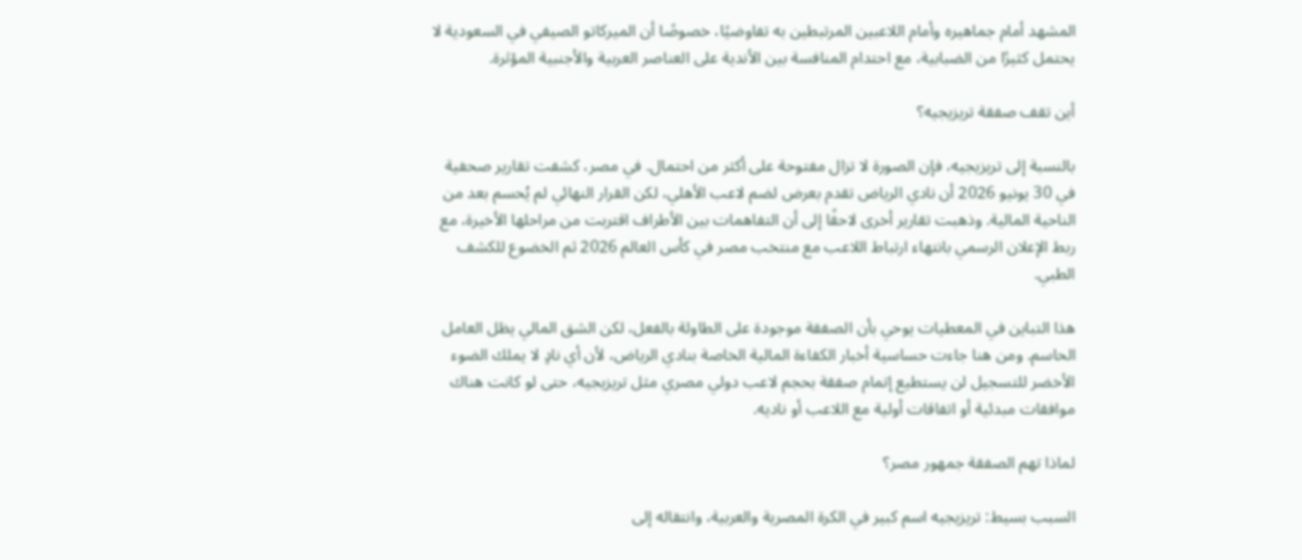المشهد أمام جماهيره وأمام اللاعبين المرتبطين به تفاوضيًا، خصوصًا أن الميركاتو الصيفي في السعودية لا يحتمل كثيرًا من الضبابية، مع احتدام المنافسة بين الأندية على العناصر العربية والأجنبية المؤثرة.

أين تقف صفقة تريزيجيه؟

بالنسبة إلى تريزيجيه، فإن الصورة لا تزال مفتوحة على أكثر من احتمال. في مصر، كشفت تقارير صحفية في 30 يونيو 2026 أن نادي الرياض تقدم بعرض لضم لاعب الأهلي، لكن القرار النهائي لم يُحسم بعد من الناحية المالية. وذهبت تقارير أخرى لاحقًا إلى أن التفاهمات بين الأطراف اقتربت من مراحلها الأخيرة، مع ربط الإعلان الرسمي بانتهاء ارتباط اللاعب مع منتخب مصر في كأس العالم 2026 ثم الخضوع للكشف الطبي.

هذا التباين في المعطيات يوحي بأن الصفقة موجودة على الطاولة بالفعل، لكن الشق المالي يظل العامل الحاسم. ومن هنا جاءت حساسية أخبار الكفاءة المالية الخاصة بنادي الرياض، لأن أي نادٍ لا يملك الضوء الأخضر للتسجيل لن يستطيع إتمام صفقة بحجم لاعب دولي مصري مثل تريزيجيه، حتى لو كانت هناك موافقات مبدئية أو اتفاقات أولية مع اللاعب أو ناديه.

لماذا تهم الصفقة جمهور مصر؟

السبب بسيط: تريزيجيه اسم كبير في الكرة المصرية والعربية، وانتقاله إلى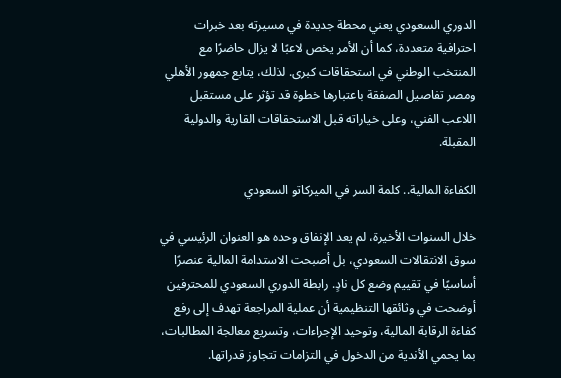الدوري السعودي يعني محطة جديدة في مسيرته بعد خبرات احترافية متعددة، كما أن الأمر يخص لاعبًا لا يزال حاضرًا مع المنتخب الوطني في استحقاقات كبرى. لذلك، يتابع جمهور الأهلي ومصر تفاصيل الصفقة باعتبارها خطوة قد تؤثر على مستقبل اللاعب الفني، وعلى خياراته قبل الاستحقاقات القارية والدولية المقبلة.

الكفاءة المالية.. كلمة السر في الميركاتو السعودي

خلال السنوات الأخيرة، لم يعد الإنفاق وحده هو العنوان الرئيسي في سوق الانتقالات السعودي، بل أصبحت الاستدامة المالية عنصرًا أساسيًا في تقييم وضع كل نادٍ. رابطة الدوري السعودي للمحترفين أوضحت في وثائقها التنظيمية أن عملية المراجعة تهدف إلى رفع كفاءة الرقابة المالية، وتوحيد الإجراءات، وتسريع معالجة المطالبات، بما يحمي الأندية من الدخول في التزامات تتجاوز قدراتها.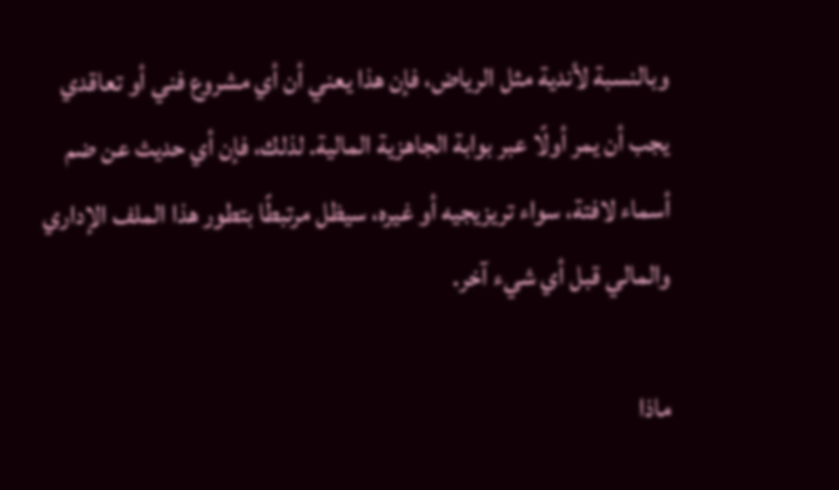وبالنسبة لأندية مثل الرياض، فإن هذا يعني أن أي مشروع فني أو تعاقدي يجب أن يمر أولًا عبر بوابة الجاهزية المالية. لذلك، فإن أي حديث عن ضم أسماء لافتة، سواء تريزيجيه أو غيره، سيظل مرتبطًا بتطور هذا الملف الإداري والمالي قبل أي شيء آخر.

ماذا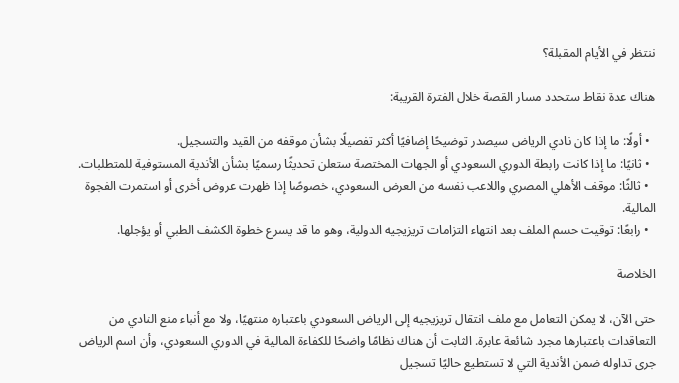ننتظر في الأيام المقبلة؟

هناك عدة نقاط ستحدد مسار القصة خلال الفترة القريبة:

  • أولًا: ما إذا كان نادي الرياض سيصدر توضيحًا إضافيًا أكثر تفصيلًا بشأن موقفه من القيد والتسجيل.
  • ثانيًا: ما إذا كانت رابطة الدوري السعودي أو الجهات المختصة ستعلن تحديثًا رسميًا بشأن الأندية المستوفية للمتطلبات.
  • ثالثًا: موقف الأهلي المصري واللاعب نفسه من العرض السعودي، خصوصًا إذا ظهرت عروض أخرى أو استمرت الفجوة المالية.
  • رابعًا: توقيت حسم الملف بعد انتهاء التزامات تريزيجيه الدولية، وهو ما قد يسرع خطوة الكشف الطبي أو يؤجلها.

الخلاصة

حتى الآن، لا يمكن التعامل مع ملف انتقال تريزيجيه إلى الرياض السعودي باعتباره منتهيًا، ولا مع أنباء منع النادي من التعاقدات باعتبارها مجرد شائعة عابرة. الثابت أن هناك نظامًا واضحًا للكفاءة المالية في الدوري السعودي، وأن اسم الرياض جرى تداوله ضمن الأندية التي لا تستطيع حاليًا تسجيل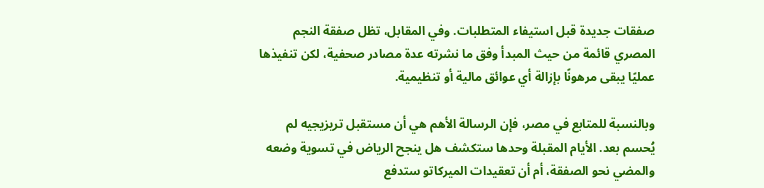صفقات جديدة قبل استيفاء المتطلبات. وفي المقابل، تظل صفقة النجم المصري قائمة من حيث المبدأ وفق ما نشرته عدة مصادر صحفية، لكن تنفيذها عمليًا يبقى مرهونًا بإزالة أي عوائق مالية أو تنظيمية.

وبالنسبة للمتابع في مصر، فإن الرسالة الأهم هي أن مستقبل تريزيجيه لم يُحسم بعد. الأيام المقبلة وحدها ستكشف هل ينجح الرياض في تسوية وضعه والمضي نحو الصفقة، أم أن تعقيدات الميركاتو ستدفع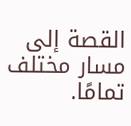القصة إلى مسار مختلف تمامًا.